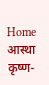Home आस्था कृष्ण-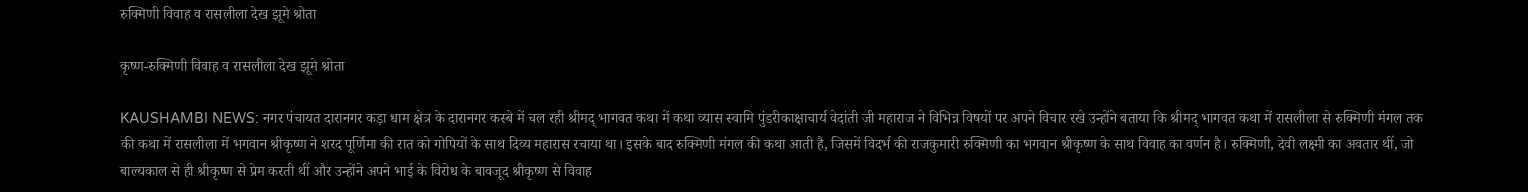रुक्मिणी विवाह व रासलीला देख झूमे श्रोता

कृष्ण-रुक्मिणी विवाह व रासलीला देख झूमे श्रोता

KAUSHAMBI NEWS: नगर पंचायत दारानगर कड़ा धाम क्षेत्र के दारानगर कस्बे में चल रही श्रीमद् भागवत कथा में कथा व्यास स्वामि पुंडरीकाक्षाचार्य वेदांती जी महाराज ने विभिन्न विषयों पर अपने विचार रखे उन्होंने बताया कि श्रीमद् भागवत कथा में रासलीला से रुक्मिणी मंगल तक की कथा में रासलीला में भगवान श्रीकृष्ण ने शरद पूर्णिमा की रात को गोपियों के साथ दिव्य महारास रचाया था। इसके बाद रुक्मिणी मंगल की कथा आती है, जिसमें विदर्भ की राजकुमारी रुक्मिणी का भगवान श्रीकृष्ण के साथ विवाह का वर्णन है। रुक्मिणी, देवी लक्ष्मी का अवतार थीं, जो बाल्यकाल से ही श्रीकृष्ण से प्रेम करती थीं और उन्होंने अपने भाई के विरोध के बावजूद श्रीकृष्ण से विवाह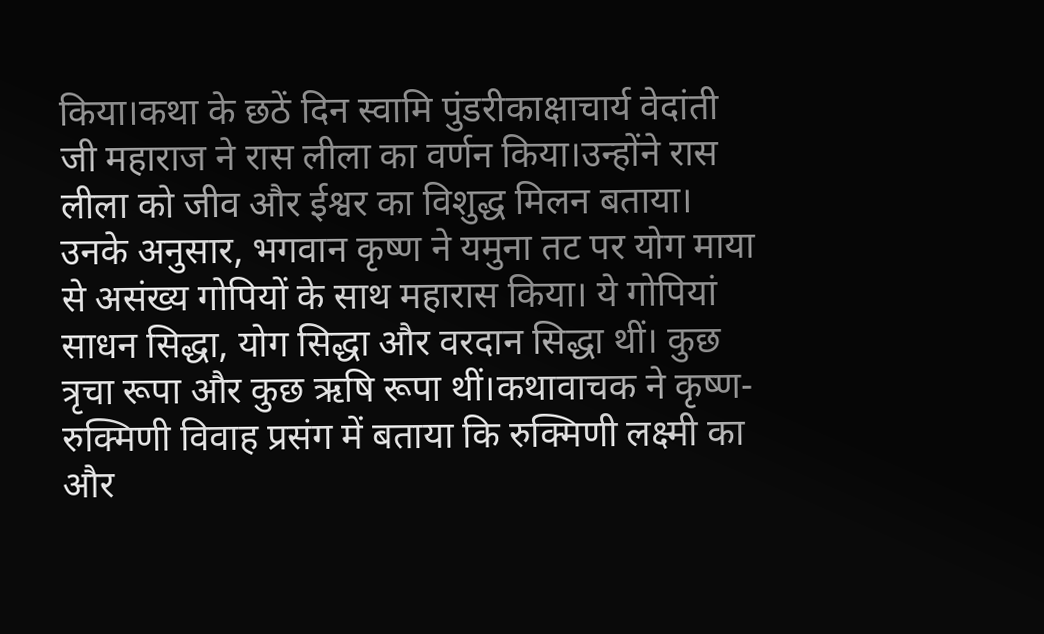किया।कथा के छठें दिन स्वामि पुंडरीकाक्षाचार्य वेदांती जी महाराज ने रास लीला का वर्णन किया।उन्होंने रास लीला को जीव और ईश्वर का विशुद्ध मिलन बताया। उनके अनुसार, भगवान कृष्ण ने यमुना तट पर योग माया से असंख्य गोपियों के साथ महारास किया। ये गोपियां साधन सिद्धा, योग सिद्धा और वरदान सिद्धा थीं। कुछ त्रृचा रूपा और कुछ ऋषि रूपा थीं।कथावाचक ने कृष्ण-रुक्मिणी विवाह प्रसंग में बताया कि रुक्मिणी लक्ष्मी का और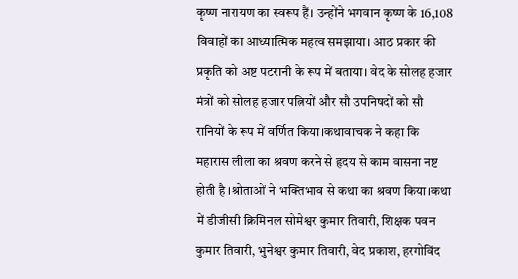कृष्ण नारायण का स्वरूप हैं। उन्होंने भगवान कृष्ण के 16,108 विवाहों का आध्यात्मिक महत्व समझाया। आठ प्रकार की प्रकृति को अष्ट पटरानी के रूप में बताया। वेद के सोलह हजार मंत्रों को सोलह हजार पत्नियों और सौ उपनिषदों को सौ रानियों के रूप में वर्णित किया।कथावाचक ने कहा कि महारास लीला का श्रवण करने से हृदय से काम वासना नष्ट होती है ।श्रोताओं ने भक्तिभाव से कथा का श्रवण किया।कथा में डीजीसी क्रिमिनल सोमेश्वर कुमार तिवारी, शिक्षक पवन कुमार तिवारी, भुनेश्वर कुमार तिवारी, वेद प्रकाश, हरगोविंद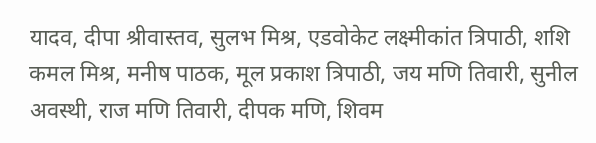यादव, दीपा श्रीवास्तव, सुलभ मिश्र, एडवोकेट लक्ष्मीकांत त्रिपाठी, शशि कमल मिश्र, मनीष पाठक, मूल प्रकाश त्रिपाठी, जय मणि तिवारी, सुनील अवस्थी, राज मणि तिवारी, दीपक मणि, शिवम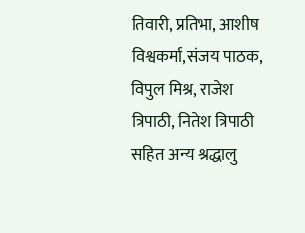तिवारी, प्रतिभा, आशीष विश्वकर्मा,संजय पाठक, विपुल मिश्र, राजेश त्रिपाठी, नितेश त्रिपाठी सहित अन्य श्रद्धालु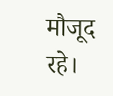मौजूद रहे।